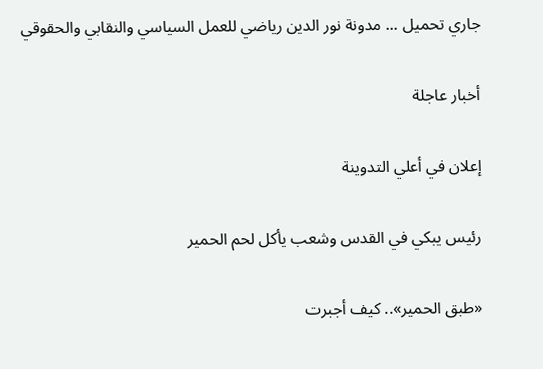جاري تحميل ... مدونة نور الدين رياضي للعمل السياسي والنقابي والحقوقي

أخبار عاجلة

إعلان في أعلي التدوينة

رئيس يبكي في القدس وشعب يأكل لحم الحمير

«طبق الحمير».. كيف أجبرت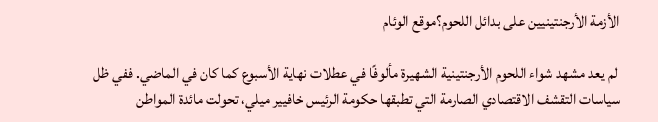الأزمة الأرجنتينيين على بدائل اللحوم؟موقع الوئام

 لم يعد مشهد شواء اللحوم الأرجنتينية الشهيرة مألوفًا في عطلات نهاية الأسبوع كما كان في الماضي. ففي ظل سياسات التقشف الاقتصادي الصارمة التي تطبقها حكومة الرئيس خافيير ميلي، تحولت مائدة المواطن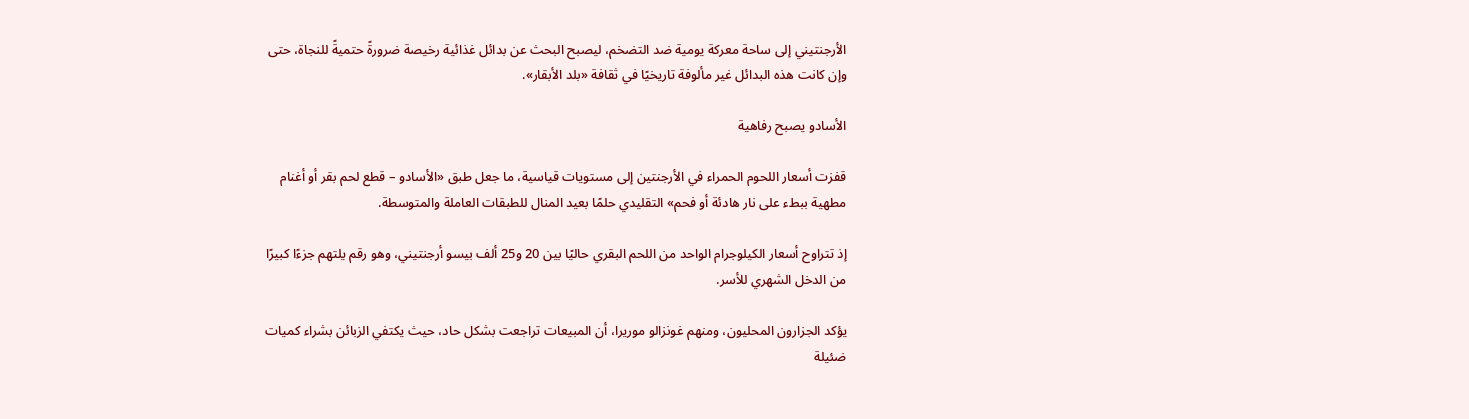الأرجنتيني إلى ساحة معركة يومية ضد التضخم، ليصبح البحث عن بدائل غذائية رخيصة ضرورةً حتميةً للنجاة، حتى وإن كانت هذه البدائل غير مألوفة تاريخيًا في ثقافة «بلد الأبقار».

الأسادو يصبح رفاهية

قفزت أسعار اللحوم الحمراء في الأرجنتين إلى مستويات قياسية، ما جعل طبق «الأسادو – قطع لحم بقر أو أغنام مطهية ببطء على نار هادئة أو فحم» التقليدي حلمًا بعيد المنال للطبقات العاملة والمتوسطة.

إذ تتراوح أسعار الكيلوجرام الواحد من اللحم البقري حاليًا بين 20 و25 ألف بيسو أرجنتيني، وهو رقم يلتهم جزءًا كبيرًا من الدخل الشهري للأسر.

يؤكد الجزارون المحليون، ومنهم غونزالو موريرا، أن المبيعات تراجعت بشكل حاد، حيث يكتفي الزبائن بشراء كميات ضئيلة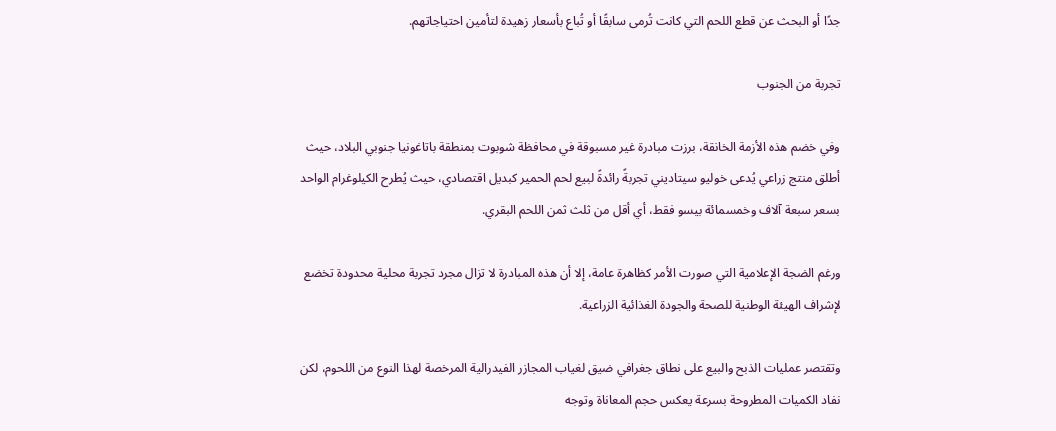جدًا أو البحث عن قطع اللحم التي كانت تُرمى سابقًا أو تُباع بأسعار زهيدة لتأمين احتياجاتهم.

تجربة من الجنوب

وفي خضم هذه الأزمة الخانقة، برزت مبادرة غير مسبوقة في محافظة شوبوت بمنطقة باتاغونيا جنوبي البلاد، حيث أطلق منتج زراعي يُدعى خوليو سيتاديني تجربةً رائدةً لبيع لحم الحمير كبديل اقتصادي، حيث يُطرح الكيلوغرام الواحد بسعر سبعة آلاف وخمسمائة بيسو فقط، أي أقل من ثلث ثمن اللحم البقري.

ورغم الضجة الإعلامية التي صورت الأمر كظاهرة عامة، إلا أن هذه المبادرة لا تزال مجرد تجربة محلية محدودة تخضع لإشراف الهيئة الوطنية للصحة والجودة الغذائية الزراعية.

وتقتصر عمليات الذبح والبيع على نطاق جغرافي ضيق لغياب المجازر الفيدرالية المرخصة لهذا النوع من اللحوم، لكن نفاد الكميات المطروحة بسرعة يعكس حجم المعاناة وتوجه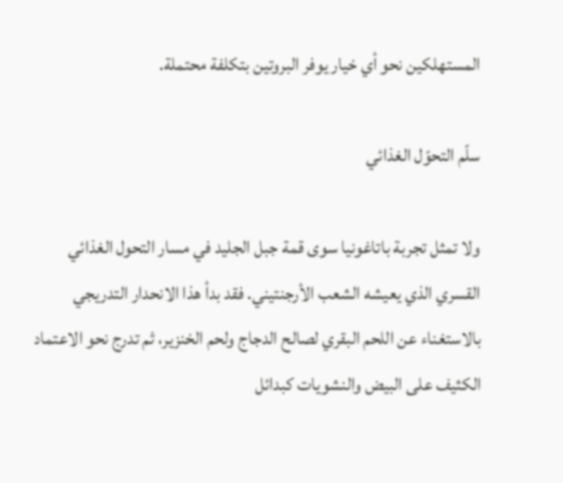المستهلكين نحو أي خيار يوفر البروتين بتكلفة محتملة.

سلّم التحوّل الغذائي

ولا تمثل تجربة باتاغونيا سوى قمة جبل الجليد في مسار التحول الغذائي القسري الذي يعيشه الشعب الأرجنتيني. فقد بدأ هذا الانحدار التدريجي بالاستغناء عن اللحم البقري لصالح الدجاج ولحم الخنزير، ثم تدرج نحو الاعتماد الكثيف على البيض والنشويات كبدائل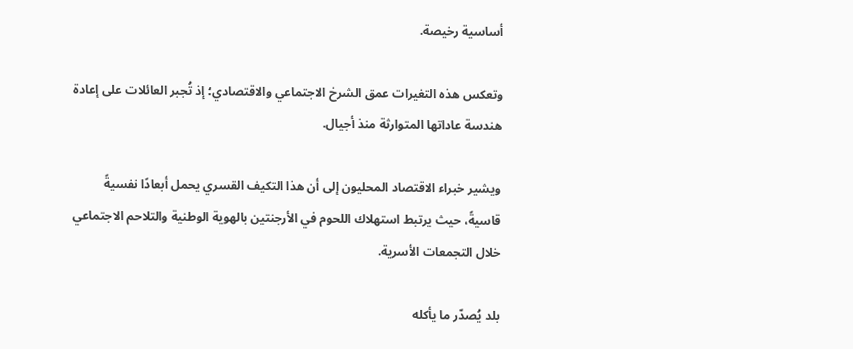أساسية رخيصة.

وتعكس هذه التغيرات عمق الشرخ الاجتماعي والاقتصادي؛ إذ تُجبر العائلات على إعادة هندسة عاداتها المتوارثة منذ أجيال.

ويشير خبراء الاقتصاد المحليون إلى أن هذا التكيف القسري يحمل أبعادًا نفسيةً قاسيةً، حيث يرتبط استهلاك اللحوم في الأرجنتين بالهوية الوطنية والتلاحم الاجتماعي خلال التجمعات الأسرية.

بلد يُصدّر ما يأكله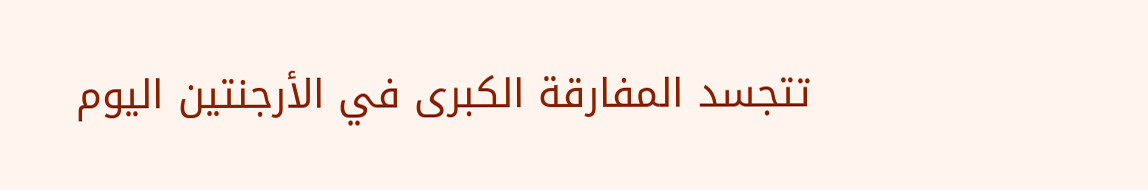تتجسد المفارقة الكبرى في الأرجنتين اليوم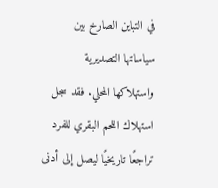في التباين الصارخ بين سياساتها التصديرية واستهلاكها المحلي. فقد سجل استهلاك اللحم البقري للفرد تراجعًا تاريخيًا ليصل إلى أدنى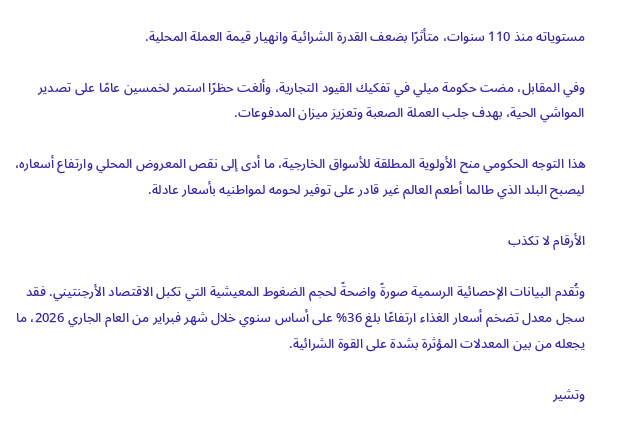مستوياته منذ 110 سنوات، متأثرًا بضعف القدرة الشرائية وانهيار قيمة العملة المحلية.

وفي المقابل، مضت حكومة ميلي في تفكيك القيود التجارية، وألغت حظرًا استمر لخمسين عامًا على تصدير المواشي الحية، بهدف جلب العملة الصعبة وتعزيز ميزان المدفوعات.

هذا التوجه الحكومي منح الأولوية المطلقة للأسواق الخارجية، ما أدى إلى نقص المعروض المحلي وارتفاع أسعاره، ليصبح البلد الذي طالما أطعم العالم غير قادر على توفير لحومه لمواطنيه بأسعار عادلة.

الأرقام لا تكذب

وتُقدم البيانات الإحصائية الرسمية صورةً واضحةً لحجم الضغوط المعيشية التي تكبل الاقتصاد الأرجنتيني. فقد سجل معدل تضخم أسعار الغذاء ارتفاعًا بلغ 36% على أساس سنوي خلال شهر فبراير من العام الجاري 2026، ما يجعله من بين المعدلات المؤثرة بشدة على القوة الشرائية.

وتشير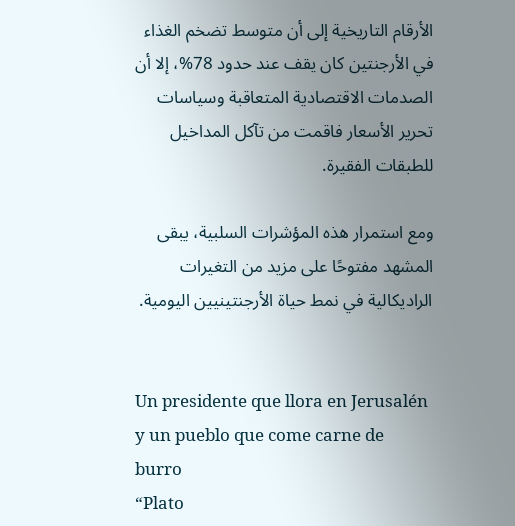الأرقام التاريخية إلى أن متوسط تضخم الغذاء في الأرجنتين كان يقف عند حدود 78%، إلا أن الصدمات الاقتصادية المتعاقبة وسياسات تحرير الأسعار فاقمت من تآكل المداخيل للطبقات الفقيرة.

ومع استمرار هذه المؤشرات السلبية، يبقى المشهد مفتوحًا على مزيد من التغيرات الراديكالية في نمط حياة الأرجنتينيين اليومية.


Un presidente que llora en Jerusalén y un pueblo que come carne de burro
“Plato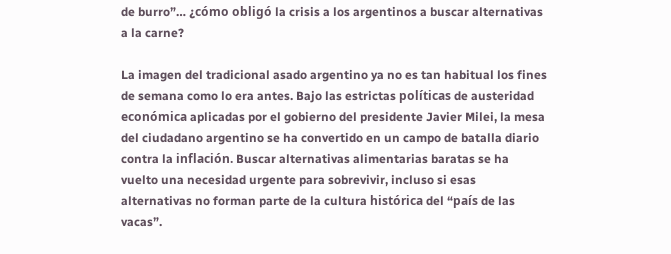de burro”… ¿cómo obligó la crisis a los argentinos a buscar alternativas a la carne?

La imagen del tradicional asado argentino ya no es tan habitual los fines de semana como lo era antes. Bajo las estrictas políticas de austeridad económica aplicadas por el gobierno del presidente Javier Milei, la mesa del ciudadano argentino se ha convertido en un campo de batalla diario contra la inflación. Buscar alternativas alimentarias baratas se ha vuelto una necesidad urgente para sobrevivir, incluso si esas alternativas no forman parte de la cultura histórica del “país de las vacas”.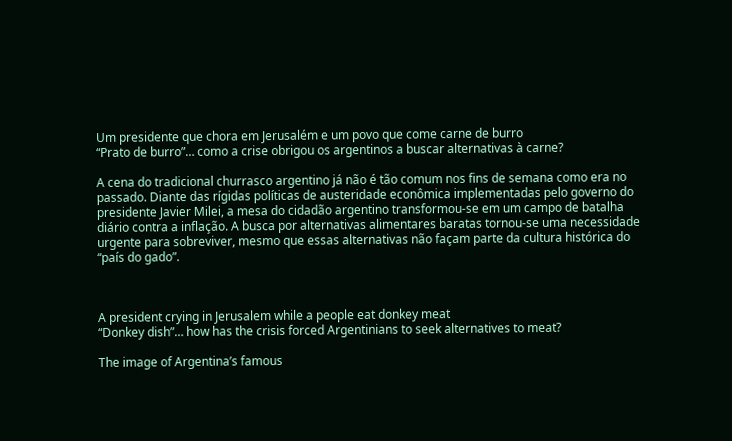Um presidente que chora em Jerusalém e um povo que come carne de burro
“Prato de burro”… como a crise obrigou os argentinos a buscar alternativas à carne?

A cena do tradicional churrasco argentino já não é tão comum nos fins de semana como era no passado. Diante das rígidas políticas de austeridade econômica implementadas pelo governo do presidente Javier Milei, a mesa do cidadão argentino transformou-se em um campo de batalha diário contra a inflação. A busca por alternativas alimentares baratas tornou-se uma necessidade urgente para sobreviver, mesmo que essas alternativas não façam parte da cultura histórica do “país do gado”.



A president crying in Jerusalem while a people eat donkey meat
“Donkey dish”… how has the crisis forced Argentinians to seek alternatives to meat?

The image of Argentina’s famous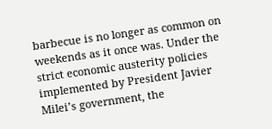barbecue is no longer as common on weekends as it once was. Under the strict economic austerity policies implemented by President Javier Milei’s government, the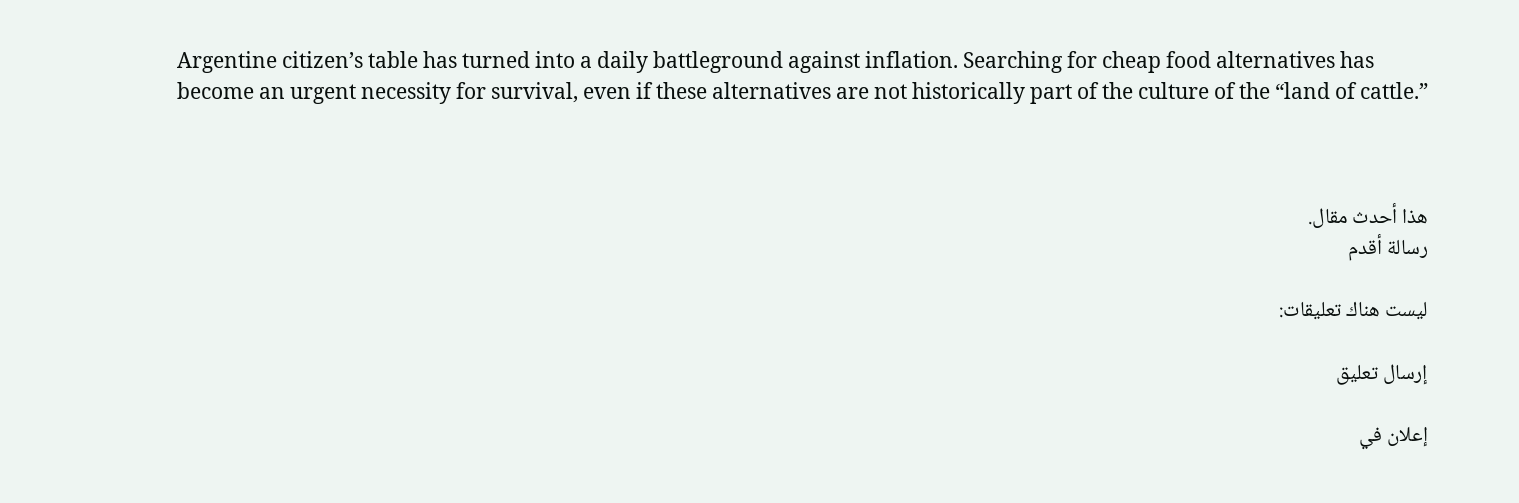Argentine citizen’s table has turned into a daily battleground against inflation. Searching for cheap food alternatives has become an urgent necessity for survival, even if these alternatives are not historically part of the culture of the “land of cattle.”



هذا أحدث مقال.
رسالة أقدم

ليست هناك تعليقات:

إرسال تعليق

إعلان في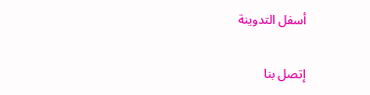أسفل التدوينة

إتصل بنا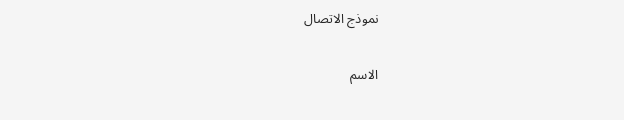نموذج الاتصال

الاسم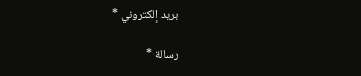بريد إلكتروني *

رسالة *